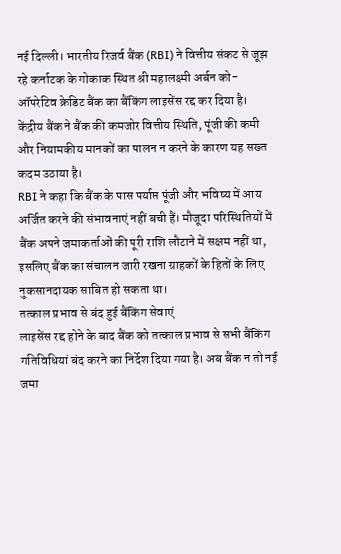नई दिल्ली। भारतीय रिजर्व बैंक (RBI) ने वित्तीय संकट से जूझ रहे कर्नाटक के गोकाक स्थित श्री महालक्ष्मी अर्बन को-ऑपरेटिव क्रेडिट बैंक का बैंकिंग लाइसेंस रद्द कर दिया है। केंद्रीय बैंक ने बैंक की कमजोर वित्तीय स्थिति, पूंजी की कमी और नियामकीय मानकों का पालन न करने के कारण यह सख्त कदम उठाया है।
RBI ने कहा कि बैंक के पास पर्याप्त पूंजी और भविष्य में आय अर्जित करने की संभावनाएं नहीं बची हैं। मौजूदा परिस्थितियों में बैंक अपने जमाकर्ताओं की पूरी राशि लौटाने में सक्षम नहीं था, इसलिए बैंक का संचालन जारी रखना ग्राहकों के हितों के लिए नुकसानदायक साबित हो सकता था।
तत्काल प्रभाव से बंद हुई बैंकिंग सेवाएं
लाइसेंस रद्द होने के बाद बैंक को तत्काल प्रभाव से सभी बैंकिंग गतिविधियां बंद करने का निर्देश दिया गया है। अब बैंक न तो नई जमा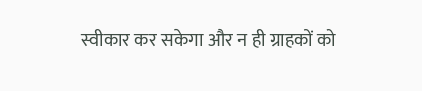स्वीकार कर सकेगा और न ही ग्राहकों को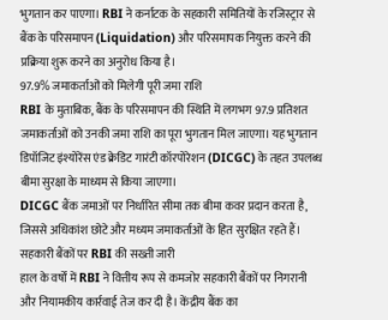भुगतान कर पाएगा। RBI ने कर्नाटक के सहकारी समितियों के रजिस्ट्रार से बैंक के परिसमापन (Liquidation) और परिसमापक नियुक्त करने की प्रक्रिया शुरू करने का अनुरोध किया है।
97.9% जमाकर्ताओं को मिलेगी पूरी जमा राशि
RBI के मुताबिक, बैंक के परिसमापन की स्थिति में लगभग 97.9 प्रतिशत जमाकर्ताओं को उनकी जमा राशि का पूरा भुगतान मिल जाएगा। यह भुगतान डिपॉजिट इंश्योरेंस एंड क्रेडिट गारंटी कॉरपोरेशन (DICGC) के तहत उपलब्ध बीमा सुरक्षा के माध्यम से किया जाएगा।
DICGC बैंक जमाओं पर निर्धारित सीमा तक बीमा कवर प्रदान करता है, जिससे अधिकांश छोटे और मध्यम जमाकर्ताओं के हित सुरक्षित रहते हैं।
सहकारी बैंकों पर RBI की सख्ती जारी
हाल के वर्षों में RBI ने वित्तीय रूप से कमजोर सहकारी बैंकों पर निगरानी और नियामकीय कार्रवाई तेज कर दी है। केंद्रीय बैंक का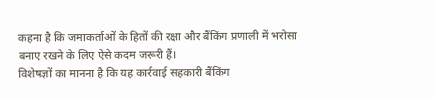कहना है कि जमाकर्ताओं के हितों की रक्षा और बैंकिंग प्रणाली में भरोसा बनाए रखने के लिए ऐसे कदम जरूरी हैं।
विशेषज्ञों का मानना है कि यह कार्रवाई सहकारी बैंकिंग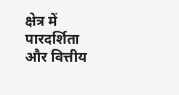क्षेत्र में पारदर्शिता और वित्तीय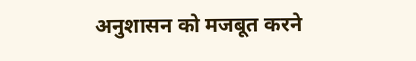अनुशासन को मजबूत करने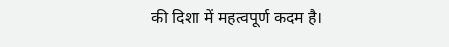की दिशा में महत्वपूर्ण कदम है।